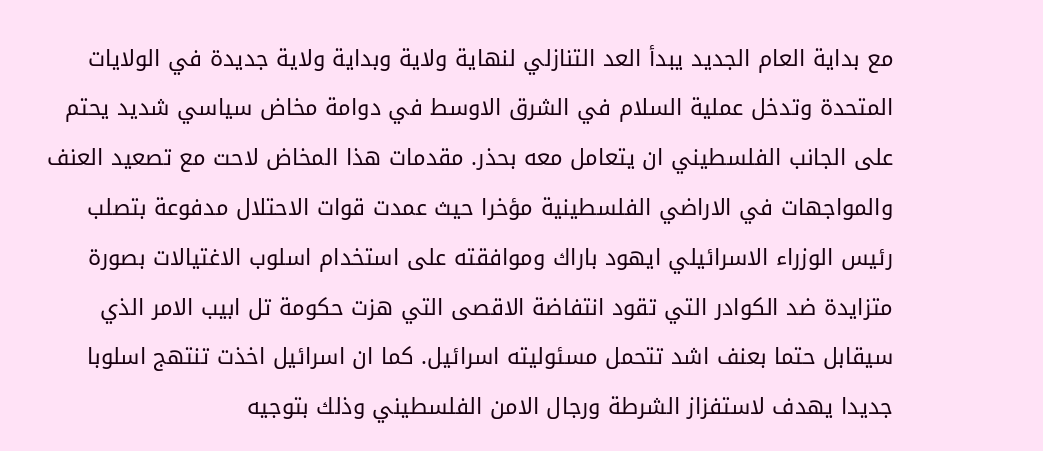مع بداية العام الجديد يبدأ العد التنازلي لنهاية ولاية وبداية ولاية جديدة في الولايات المتحدة وتدخل عملية السلام في الشرق الاوسط في دوامة مخاض سياسي شديد يحتم على الجانب الفلسطيني ان يتعامل معه بحذر. مقدمات هذا المخاض لاحت مع تصعيد العنف والمواجهات في الاراضي الفلسطينية مؤخرا حيث عمدت قوات الاحتلال مدفوعة بتصلب رئيس الوزراء الاسرائيلي ايهود باراك وموافقته على استخدام اسلوب الاغتيالات بصورة متزايدة ضد الكوادر التي تقود انتفاضة الاقصى التي هزت حكومة تل ابيب الامر الذي سيقابل حتما بعنف اشد تتحمل مسئوليته اسرائيل. كما ان اسرائيل اخذت تنتهج اسلوبا جديدا يهدف لاستفزاز الشرطة ورجال الامن الفلسطيني وذلك بتوجيه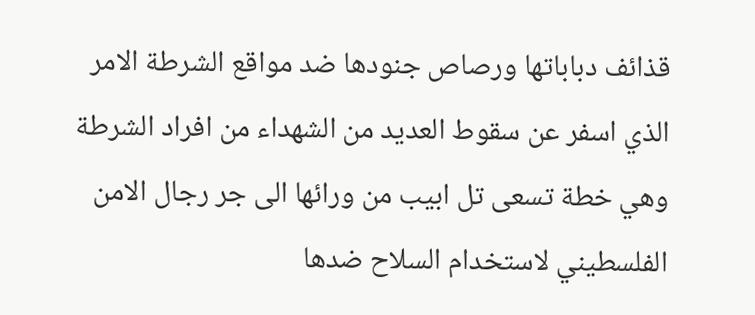قذائف دباباتها ورصاص جنودها ضد مواقع الشرطة الامر الذي اسفر عن سقوط العديد من الشهداء من افراد الشرطة وهي خطة تسعى تل ابيب من ورائها الى جر رجال الامن الفلسطيني لاستخدام السلاح ضدها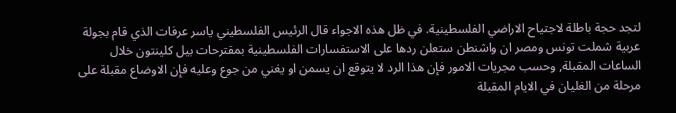لتجد حجة باطلة لاجتياح الاراضي الفلسطينية. في ظل هذه الاجواء قال الرئيس الفلسطيني ياسر عرفات الذي قام بجولة عربية شملت تونس ومصر ان واشنطن ستعلن ردها على الاستفسارات الفلسطينية بمقترحات بيل كلينتون خلال الساعات المقبلة, وحسب مجريات الامور فإن هذا الرد لا يتوقع ان يسمن او يغني من جوع وعليه فإن الاوضاع مقبلة على مرحلة من الغليان في الايام المقبلة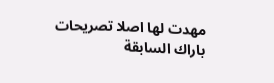مهدت لها اصلا تصريحات باراك السابقة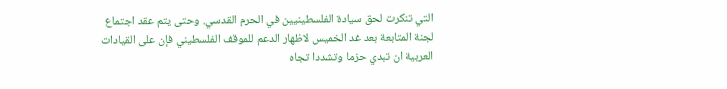التي تنكرت لحق سيادة الفلسطينيين في الحرم القدسي. وحتى يتم عقد اجتماع لجنة المتابعة بعد غد الخميس لاظهار الدعم للموقف الفلسطيني فإن على القيادات العربية ان تبدي حزما وتشددا تجاه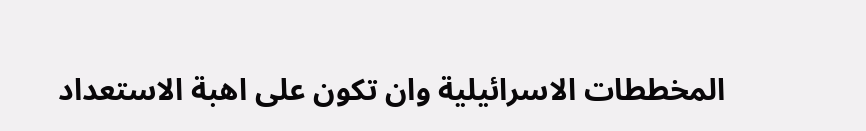المخططات الاسرائيلية وان تكون على اهبة الاستعداد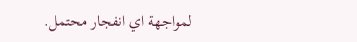لمواجهة اي انفجار محتمل.